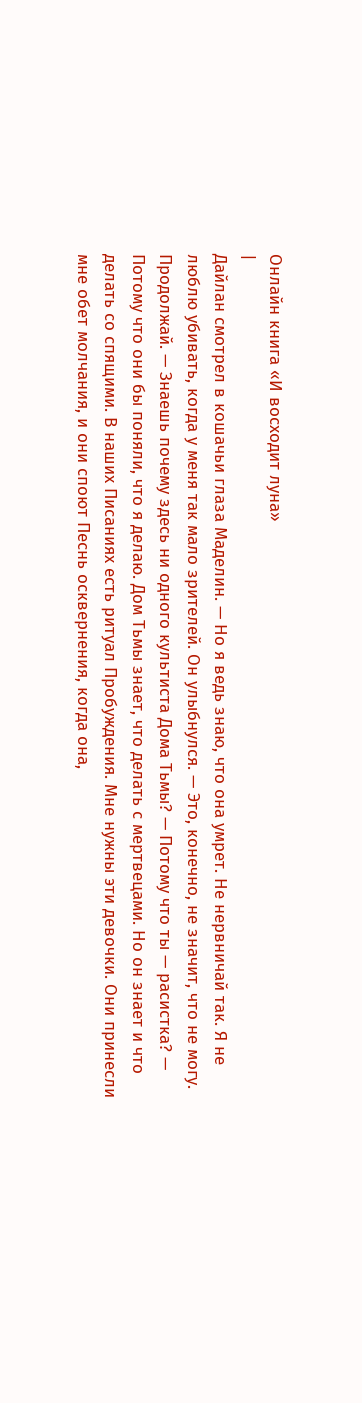Онлайн книга «И восходит луна»
|
Дайлан смотрел в кошачьи глаза Маделин. — Но я ведь знаю, что она умрет. Не нервничай так. Я не люблю убивать, когда у меня так мало зрителей. Он улыбнулся. — Это, конечно, не значит, что не могу. Продолжай. — Знаешь почему здесь ни одного культиста Дома Тьмы? — Потому что ты — расистка? — Потому что они бы поняли, что я делаю. Дом Тьмы знает, что делать с мертвецами. Но он знает и что делать со спящими. В наших Писаниях есть ритуал Пробуждения. Мне нужны эти девочки. Они принесли мне обет молчания, и они споют Песнь осквернения, когда она,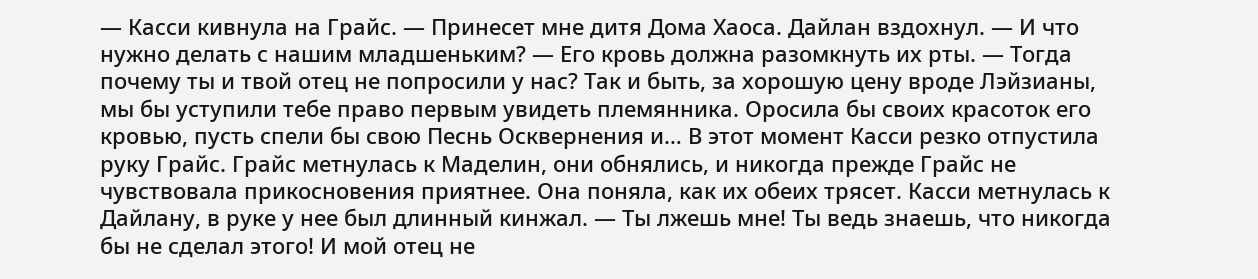— Касси кивнула на Грайс. — Принесет мне дитя Дома Хаоса. Дайлан вздохнул. — И что нужно делать с нашим младшеньким? — Его кровь должна разомкнуть их рты. — Тогда почему ты и твой отец не попросили у нас? Так и быть, за хорошую цену вроде Лэйзианы, мы бы уступили тебе право первым увидеть племянника. Оросила бы своих красоток его кровью, пусть спели бы свою Песнь Осквернения и… В этот момент Касси резко отпустила руку Грайс. Грайс метнулась к Маделин, они обнялись, и никогда прежде Грайс не чувствовала прикосновения приятнее. Она поняла, как их обеих трясет. Касси метнулась к Дайлану, в руке у нее был длинный кинжал. — Ты лжешь мне! Ты ведь знаешь, что никогда бы не сделал этого! И мой отец не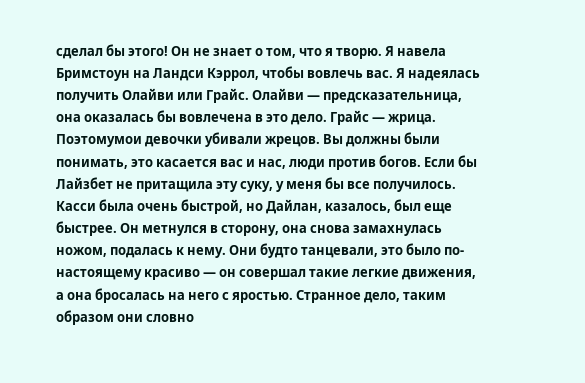сделал бы этого! Он не знает о том, что я творю. Я навела Бримстоун на Ландси Кэррол, чтобы вовлечь вас. Я надеялась получить Олайви или Грайс. Олайви — предсказательница, она оказалась бы вовлечена в это дело. Грайс — жрица. Поэтомумои девочки убивали жрецов. Вы должны были понимать, это касается вас и нас, люди против богов. Если бы Лайзбет не притащила эту суку, у меня бы все получилось. Касси была очень быстрой, но Дайлан, казалось, был еще быстрее. Он метнулся в сторону, она снова замахнулась ножом, подалась к нему. Они будто танцевали, это было по-настоящему красиво — он совершал такие легкие движения, а она бросалась на него с яростью. Странное дело, таким образом они словно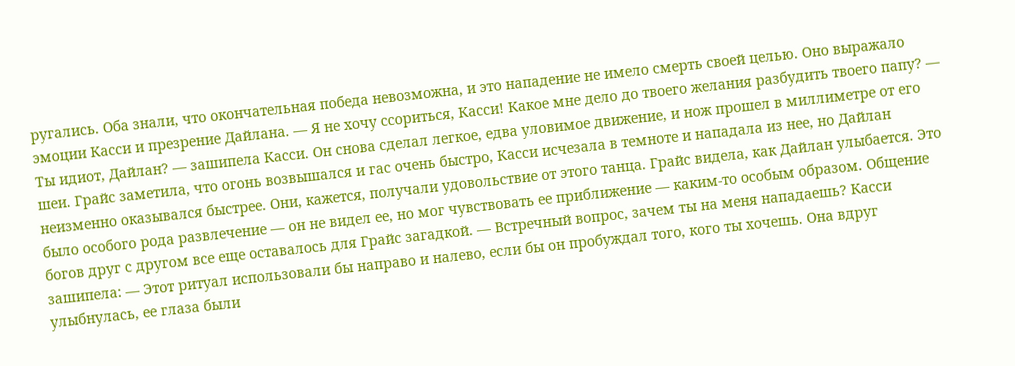ругались. Оба знали, что окончательная победа невозможна, и это нападение не имело смерть своей целью. Оно выражало эмоции Касси и презрение Дайлана. — Я не хочу ссориться, Касси! Какое мне дело до твоего желания разбудить твоего папу? — Ты идиот, Дайлан? — зашипела Касси. Он снова сделал легкое, едва уловимое движение, и нож прошел в миллиметре от его шеи. Грайс заметила, что огонь возвышался и гас очень быстро, Касси исчезала в темноте и нападала из нее, но Дайлан неизменно оказывался быстрее. Они, кажется, получали удовольствие от этого танца. Грайс видела, как Дайлан улыбается. Это было особого рода развлечение — он не видел ее, но мог чувствовать ее приближение — каким-то особым образом. Общение богов друг с другом все еще оставалось для Грайс загадкой. — Встречный вопрос, зачем ты на меня нападаешь? Касси зашипела: — Этот ритуал использовали бы направо и налево, если бы он пробуждал того, кого ты хочешь. Она вдруг улыбнулась, ее глаза были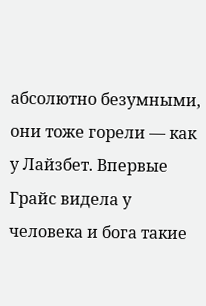абсолютно безумными, они тоже горели — как у Лайзбет. Впервые Грайс видела у человека и бога такие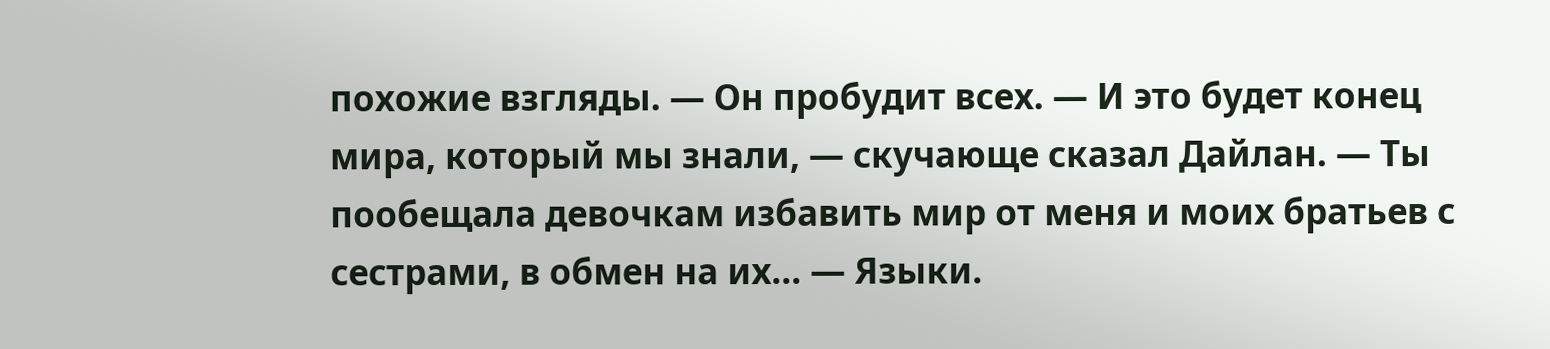похожие взгляды. — Он пробудит всех. — И это будет конец мира, который мы знали, — скучающе сказал Дайлан. — Ты пообещала девочкам избавить мир от меня и моих братьев с сестрами, в обмен на их… — Языки.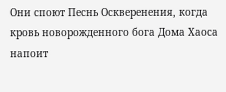Они споют Песнь Оскверенения, когда кровь новорожденного бога Дома Хаоса напоит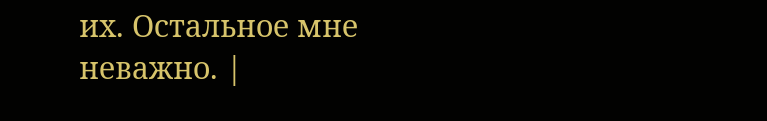их. Остальное мне неважно. |